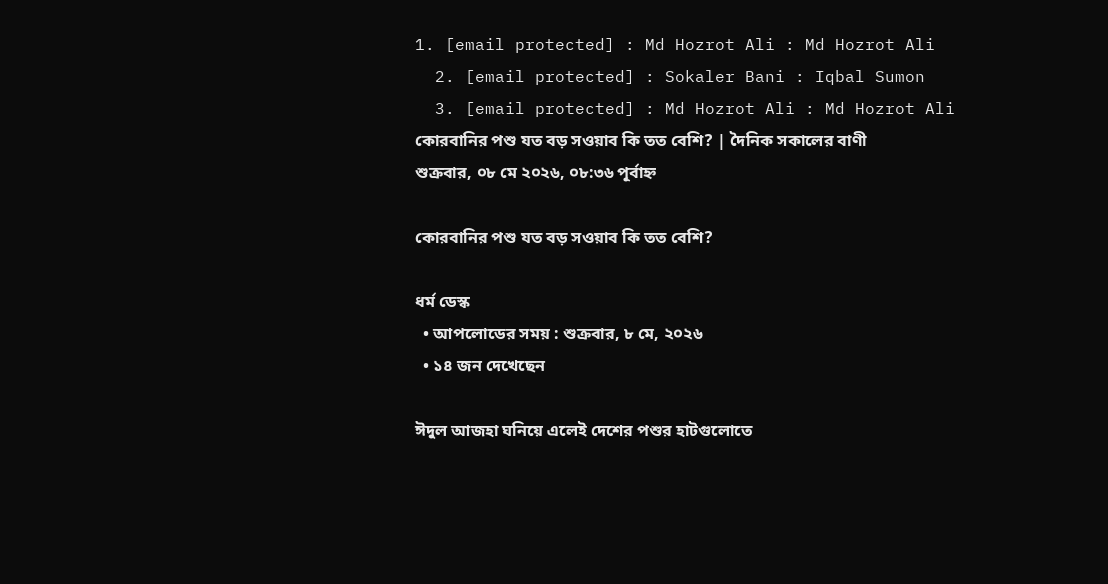1. [email protected] : Md Hozrot Ali : Md Hozrot Ali
  2. [email protected] : Sokaler Bani : Iqbal Sumon
  3. [email protected] : Md Hozrot Ali : Md Hozrot Ali
কোরবানির পশু যত বড় সওয়াব কি তত বেশি? | দৈনিক সকালের বাণী
শুক্রবার, ০৮ মে ২০২৬, ০৮:৩৬ পূর্বাহ্ন

কোরবানির পশু যত বড় সওয়াব কি তত বেশি?

ধর্ম ডেস্ক
  • আপলোডের সময় : শুক্রবার, ৮ মে, ২০২৬
  • ১৪ জন দেখেছেন

ঈদুল আজহা ঘনিয়ে এলেই দেশের পশুর হাটগুলোতে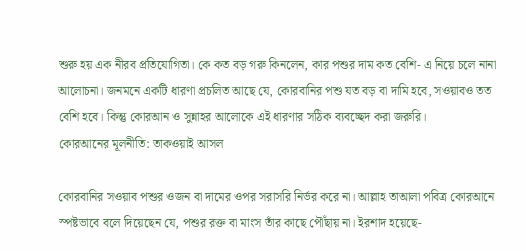শুরু হয় এক নীরব প্রতিযোগিতা। কে কত বড় গরু কিনলেন, কার পশুর দাম কত বেশি- এ নিয়ে চলে নানা আলোচনা। জনমনে একটি ধারণা প্রচলিত আছে যে, কোরবানির পশু যত বড় বা দামি হবে, সওয়াবও তত বেশি হবে। কিন্তু কোরআন ও সুন্নাহর আলোকে এই ধারণার সঠিক ব্যবচ্ছেদ করা জরুরি।
কোরআনের মূলনীতি: তাকওয়াই আসল

কোরবানির সওয়াব পশুর ওজন বা দামের ওপর সরাসরি নির্ভর করে না। আল্লাহ তাআলা পবিত্র কোরআনে স্পষ্টভাবে বলে দিয়েছেন যে, পশুর রক্ত বা মাংস তাঁর কাছে পৌঁছায় না। ইরশাদ হয়েছে-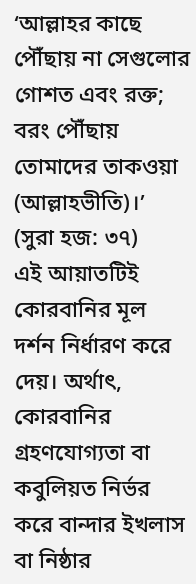‘আল্লাহর কাছে পৌঁছায় না সেগুলোর গোশত এবং রক্ত; বরং পৌঁছায় তোমাদের তাকওয়া (আল্লাহভীতি)।’ (সুরা হজ: ৩৭)
এই আয়াতটিই কোরবানির মূল দর্শন নির্ধারণ করে দেয়। অর্থাৎ, কোরবানির গ্রহণযোগ্যতা বা কবুলিয়ত নির্ভর করে বান্দার ইখলাস বা নিষ্ঠার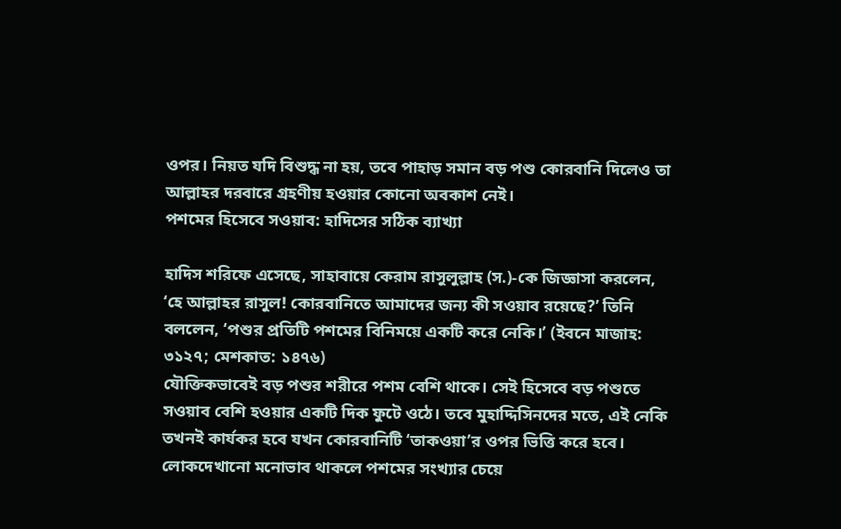ওপর। নিয়ত যদি বিশুদ্ধ না হয়, তবে পাহাড় সমান বড় পশু কোরবানি দিলেও তা আল্লাহর দরবারে গ্রহণীয় হওয়ার কোনো অবকাশ নেই।
পশমের হিসেবে সওয়াব: হাদিসের সঠিক ব্যাখ্যা

হাদিস শরিফে এসেছে, সাহাবায়ে কেরাম রাসুলুল্লাহ (স.)-কে জিজ্ঞাসা করলেন, ‘হে আল্লাহর রাসুল! কোরবানিতে আমাদের জন্য কী সওয়াব রয়েছে?’ তিনি বললেন, ‘পশুর প্রতিটি পশমের বিনিময়ে একটি করে নেকি।’ (ইবনে মাজাহ: ৩১২৭; মেশকাত: ১৪৭৬)
যৌক্তিকভাবেই বড় পশুর শরীরে পশম বেশি থাকে। সেই হিসেবে বড় পশুতে সওয়াব বেশি হওয়ার একটি দিক ফুটে ওঠে। তবে মুহাদ্দিসিনদের মতে, এই নেকি তখনই কার্যকর হবে যখন কোরবানিটি ‘তাকওয়া’র ওপর ভিত্তি করে হবে। লোকদেখানো মনোভাব থাকলে পশমের সংখ্যার চেয়ে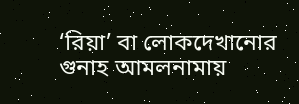‘রিয়া’ বা লোকদেখানোর গুনাহ আমলনামায়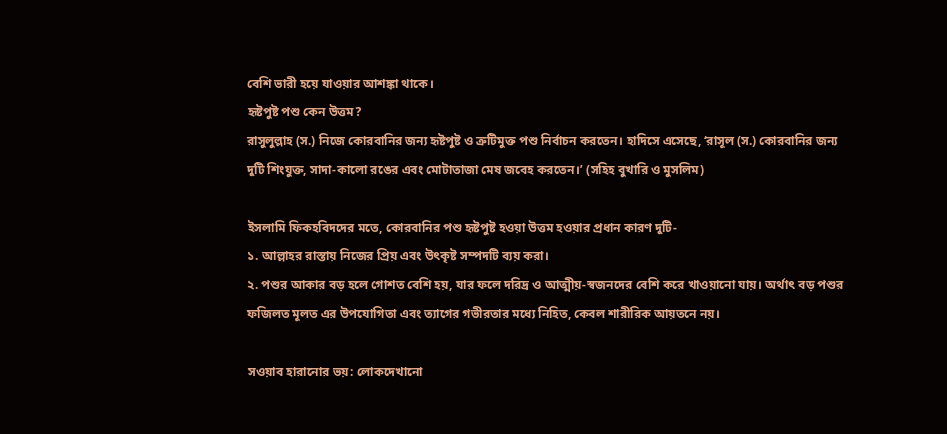বেশি ভারী হয়ে যাওয়ার আশঙ্কা থাকে।
হৃষ্টপুষ্ট পশু কেন উত্তম?
রাসুলুল্লাহ (স.) নিজে কোরবানির জন্য হৃষ্টপুষ্ট ও ত্রুটিমুক্ত পশু নির্বাচন করতেন। হাদিসে এসেছে, ‘রাসূল (স.) কোরবানির জন্য দুটি শিংযুক্ত, সাদা-কালো রঙের এবং মোটাতাজা মেষ জবেহ করতেন।’ (সহিহ বুখারি ও মুসলিম)

ইসলামি ফিকহবিদদের মতে, কোরবানির পশু হৃষ্টপুষ্ট হওয়া উত্তম হওয়ার প্রধান কারণ দুটি-
১. আল্লাহর রাস্তায় নিজের প্রিয় এবং উৎকৃষ্ট সম্পদটি ব্যয় করা।
২. পশুর আকার বড় হলে গোশত বেশি হয়, যার ফলে দরিদ্র ও আত্মীয়-স্বজনদের বেশি করে খাওয়ানো যায়। অর্থাৎ বড় পশুর ফজিলত মূলত এর উপযোগিতা এবং ত্যাগের গভীরতার মধ্যে নিহিত, কেবল শারীরিক আয়তনে নয়।

সওয়াব হারানোর ভয়: লোকদেখানো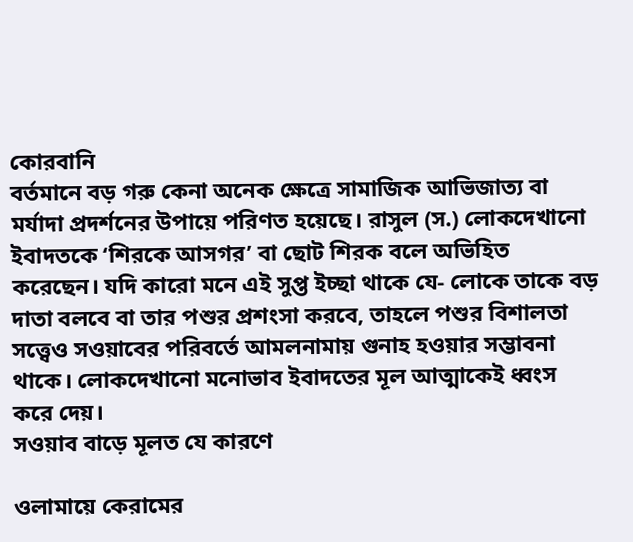কোরবানি
বর্তমানে বড় গরু কেনা অনেক ক্ষেত্রে সামাজিক আভিজাত্য বা মর্যাদা প্রদর্শনের উপায়ে পরিণত হয়েছে। রাসুল (স.) লোকদেখানো ইবাদতকে ‘শিরকে আসগর’ বা ছোট শিরক বলে অভিহিত করেছেন। যদি কারো মনে এই সুপ্ত ইচ্ছা থাকে যে- লোকে তাকে বড় দাতা বলবে বা তার পশুর প্রশংসা করবে, তাহলে পশুর বিশালতা সত্ত্বেও সওয়াবের পরিবর্তে আমলনামায় গুনাহ হওয়ার সম্ভাবনা থাকে। লোকদেখানো মনোভাব ইবাদতের মূল আত্মাকেই ধ্বংস করে দেয়।
সওয়াব বাড়ে মূলত যে কারণে

ওলামায়ে কেরামের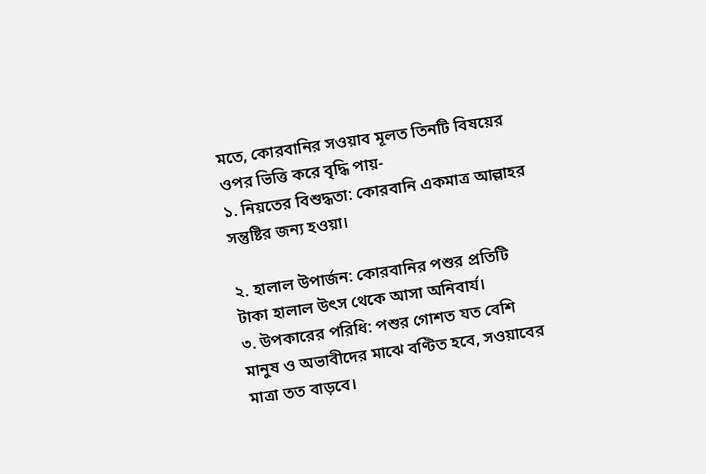মতে, কোরবানির সওয়াব মূলত তিনটি বিষয়ের ওপর ভিত্তি করে বৃদ্ধি পায়-
১. নিয়তের বিশুদ্ধতা: কোরবানি একমাত্র আল্লাহর সন্তুষ্টির জন্য হওয়া।

২. হালাল উপার্জন: কোরবানির পশুর প্রতিটি টাকা হালাল উৎস থেকে আসা অনিবার্য।
৩. উপকারের পরিধি: পশুর গোশত যত বেশি মানুষ ও অভাবীদের মাঝে বণ্টিত হবে, সওয়াবের মাত্রা তত বাড়বে।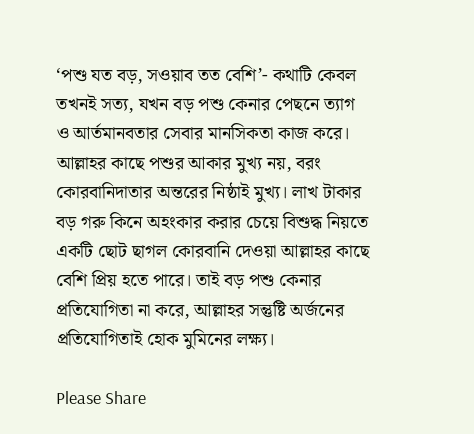‘পশু যত বড়, সওয়াব তত বেশি’- কথাটি কেবল তখনই সত্য, যখন বড় পশু কেনার পেছনে ত্যাগ ও আর্তমানবতার সেবার মানসিকতা কাজ করে। আল্লাহর কাছে পশুর আকার মুখ্য নয়, বরং কোরবানিদাতার অন্তরের নিষ্ঠাই মুখ্য। লাখ টাকার বড় গরু কিনে অহংকার করার চেয়ে বিশুদ্ধ নিয়তে একটি ছোট ছাগল কোরবানি দেওয়া আল্লাহর কাছে বেশি প্রিয় হতে পারে। তাই বড় পশু কেনার প্রতিযোগিতা না করে, আল্লাহর সন্তুষ্টি অর্জনের প্রতিযোগিতাই হোক মুমিনের লক্ষ্য।

Please Share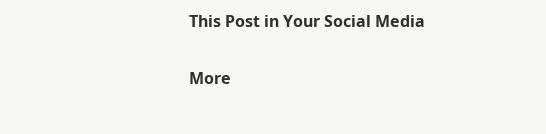This Post in Your Social Media

More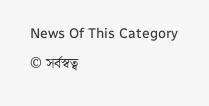News Of This Category
© সর্বস্বত্ব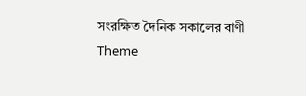সংরক্ষিত দৈনিক সকালের বাণী
Theme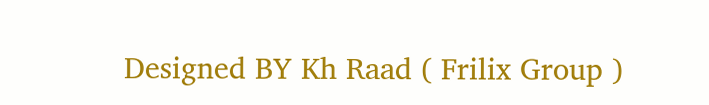Designed BY Kh Raad ( Frilix Group )